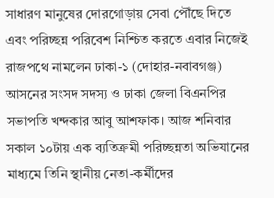সাধারণ মানুষের দোরগোড়ায় সেবা পৌঁছে দিতে এবং পরিচ্ছন্ন পরিবেশ নিশ্চিত করতে এবার নিজেই রাজপথে নামলেন ঢাকা-১ (দোহার-নবাবগঞ্জ) আসনের সংসদ সদস্য ও ঢাকা জেলা বিএনপির সভাপতি খন্দকার আবু আশফাক। আজ শনিবার সকাল ১০টায় এক ব্যতিক্রমী পরিচ্ছন্নতা অভিযানের মাধ্যমে তিনি স্থানীয় নেতা-কর্মীদের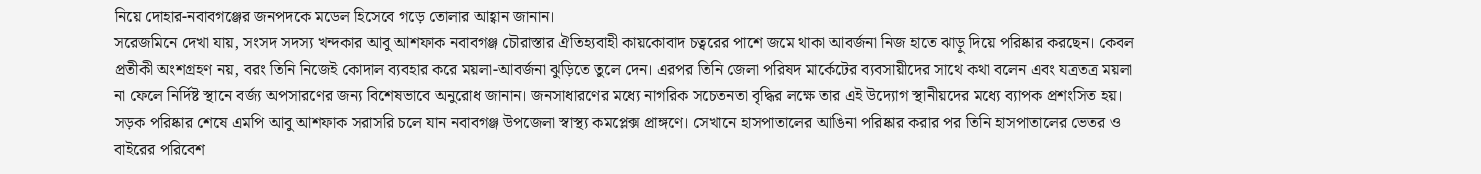নিয়ে দোহার-নবাবগঞ্জের জনপদকে মডেল হিসেবে গড়ে তোলার আহ্বান জানান।
সরেজমিনে দেখা যায়, সংসদ সদস্য খন্দকার আবু আশফাক নবাবগঞ্জ চৌরাস্তার ঐতিহ্যবাহী কায়কোবাদ চত্বরের পাশে জমে থাকা আবর্জনা নিজ হাতে ঝাড়ু দিয়ে পরিষ্কার করছেন। কেবল প্রতীকী অংশগ্রহণ নয়, বরং তিনি নিজেই কোদাল ব্যবহার করে ময়লা-আবর্জনা ঝুড়িতে তুলে দেন। এরপর তিনি জেলা পরিষদ মার্কেটের ব্যবসায়ীদের সাথে কথা বলেন এবং যত্রতত্র ময়লা না ফেলে নির্দিষ্ট স্থানে বর্জ্য অপসারণের জন্য বিশেষভাবে অনুরোধ জানান। জনসাধারণের মধ্যে নাগরিক সচেতনতা বৃদ্ধির লক্ষে তার এই উদ্যোগ স্থানীয়দের মধ্যে ব্যাপক প্রশংসিত হয়।
সড়ক পরিষ্কার শেষে এমপি আবু আশফাক সরাসরি চলে যান নবাবগঞ্জ উপজেলা স্বাস্থ্য কমপ্লেক্স প্রাঙ্গণে। সেখানে হাসপাতালের আঙিনা পরিষ্কার করার পর তিনি হাসপাতালের ভেতর ও বাইরের পরিবেশ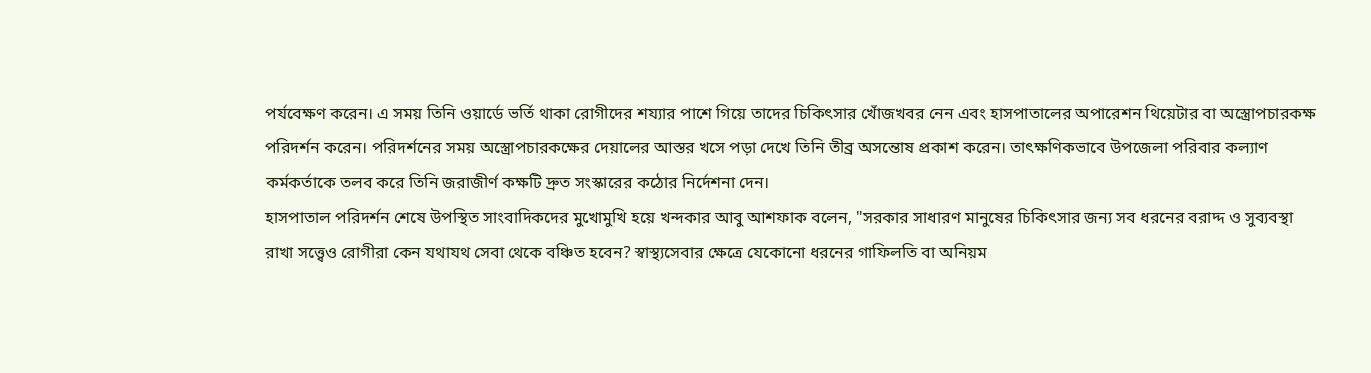পর্যবেক্ষণ করেন। এ সময় তিনি ওয়ার্ডে ভর্তি থাকা রোগীদের শয্যার পাশে গিয়ে তাদের চিকিৎসার খোঁজখবর নেন এবং হাসপাতালের অপারেশন থিয়েটার বা অস্ত্রোপচারকক্ষ পরিদর্শন করেন। পরিদর্শনের সময় অস্ত্রোপচারকক্ষের দেয়ালের আস্তর খসে পড়া দেখে তিনি তীব্র অসন্তোষ প্রকাশ করেন। তাৎক্ষণিকভাবে উপজেলা পরিবার কল্যাণ কর্মকর্তাকে তলব করে তিনি জরাজীর্ণ কক্ষটি দ্রুত সংস্কারের কঠোর নির্দেশনা দেন।
হাসপাতাল পরিদর্শন শেষে উপস্থিত সাংবাদিকদের মুখোমুখি হয়ে খন্দকার আবু আশফাক বলেন, "সরকার সাধারণ মানুষের চিকিৎসার জন্য সব ধরনের বরাদ্দ ও সুব্যবস্থা রাখা সত্ত্বেও রোগীরা কেন যথাযথ সেবা থেকে বঞ্চিত হবেন? স্বাস্থ্যসেবার ক্ষেত্রে যেকোনো ধরনের গাফিলতি বা অনিয়ম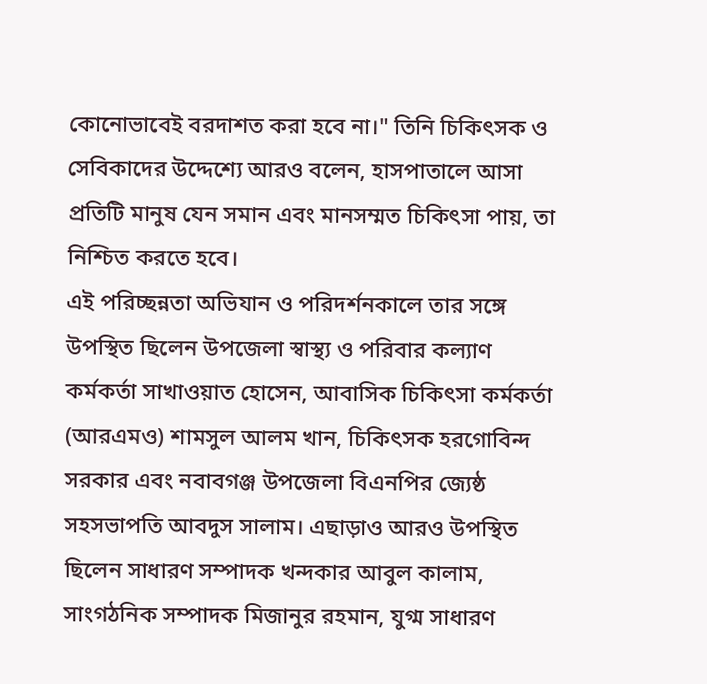কোনোভাবেই বরদাশত করা হবে না।" তিনি চিকিৎসক ও সেবিকাদের উদ্দেশ্যে আরও বলেন, হাসপাতালে আসা প্রতিটি মানুষ যেন সমান এবং মানসম্মত চিকিৎসা পায়, তা নিশ্চিত করতে হবে।
এই পরিচ্ছন্নতা অভিযান ও পরিদর্শনকালে তার সঙ্গে উপস্থিত ছিলেন উপজেলা স্বাস্থ্য ও পরিবার কল্যাণ কর্মকর্তা সাখাওয়াত হোসেন, আবাসিক চিকিৎসা কর্মকর্তা (আরএমও) শামসুল আলম খান, চিকিৎসক হরগোবিন্দ সরকার এবং নবাবগঞ্জ উপজেলা বিএনপির জ্যেষ্ঠ সহসভাপতি আবদুস সালাম। এছাড়াও আরও উপস্থিত ছিলেন সাধারণ সম্পাদক খন্দকার আবুল কালাম, সাংগঠনিক সম্পাদক মিজানুর রহমান, যুগ্ম সাধারণ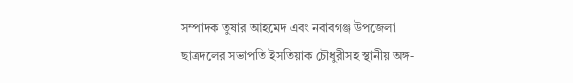সম্পাদক তুষার আহমেদ এবং নবাবগঞ্জ উপজেলা ছাত্রদলের সভাপতি ইসতিয়াক চৌধুরীসহ স্থানীয় অঙ্গ-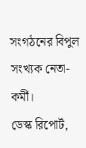সংগঠনের বিপুল সংখ্যক নেতা-কর্মী।
ডেস্ক রিপোর্ট,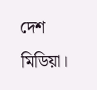দেশ মিডিয়া।